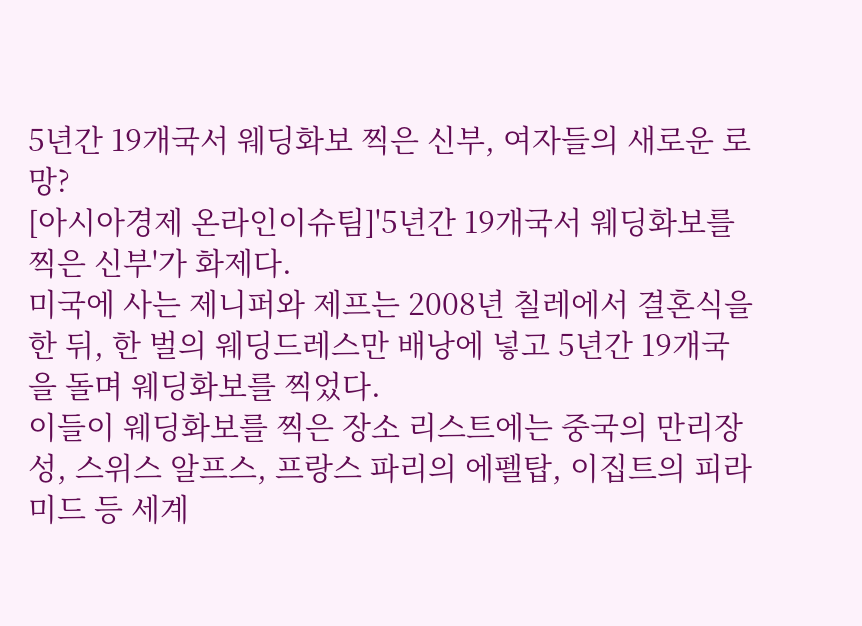5년간 19개국서 웨딩화보 찍은 신부, 여자들의 새로운 로망?
[아시아경제 온라인이슈팀]'5년간 19개국서 웨딩화보를 찍은 신부'가 화제다.
미국에 사는 제니퍼와 제프는 2008년 칠레에서 결혼식을 한 뒤, 한 벌의 웨딩드레스만 배낭에 넣고 5년간 19개국을 돌며 웨딩화보를 찍었다.
이들이 웨딩화보를 찍은 장소 리스트에는 중국의 만리장성, 스위스 알프스, 프랑스 파리의 에펠탑, 이집트의 피라미드 등 세계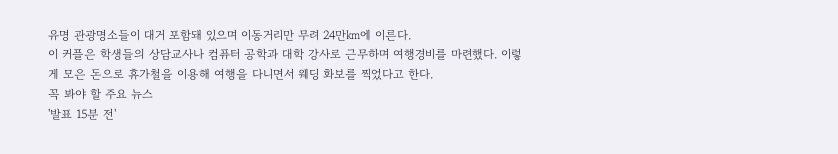유명 관광명소들이 대거 포함돼 있으며 이동거리만 무려 24만㎞에 이른다.
이 커플은 학생들의 상담교사나 컴퓨터 공학과 대학 강사로 근무하며 여행경비를 마련했다. 이렇게 모은 돈으로 휴가철을 이용해 여행을 다니면서 웨딩 화보를 찍었다고 한다.
꼭 봐야 할 주요 뉴스
'발표 15분 전'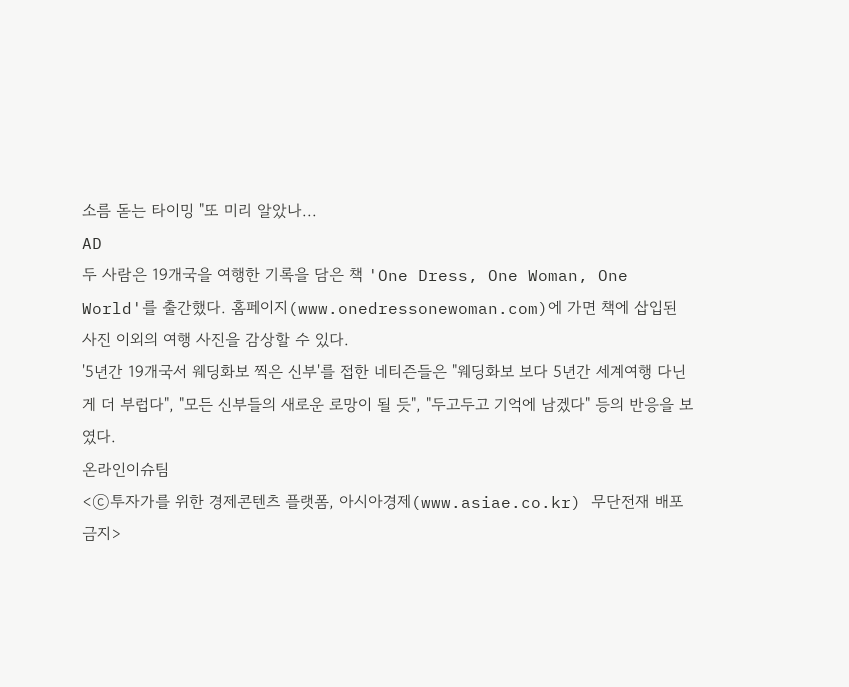소름 돋는 타이밍 "또 미리 알았나...
AD
두 사람은 19개국을 여행한 기록을 담은 책 'One Dress, One Woman, One World'를 출간했다. 홈페이지(www.onedressonewoman.com)에 가면 책에 삽입된 사진 이외의 여행 사진을 감상할 수 있다.
'5년간 19개국서 웨딩화보 찍은 신부'를 접한 네티즌들은 "웨딩화보 보다 5년간 세계여행 다닌 게 더 부럽다", "모든 신부들의 새로운 로망이 될 듯", "두고두고 기억에 남겠다" 등의 반응을 보였다.
온라인이슈팀
<ⓒ투자가를 위한 경제콘텐츠 플랫폼, 아시아경제(www.asiae.co.kr) 무단전재 배포금지>